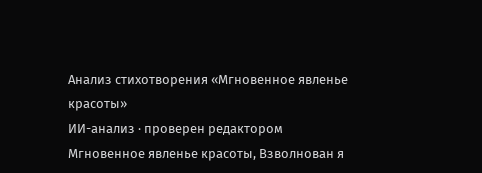Анализ стихотворения «Мгновенное явленье красоты»
ИИ-анализ · проверен редактором
Мгновенное явленье красоты, Взволнован я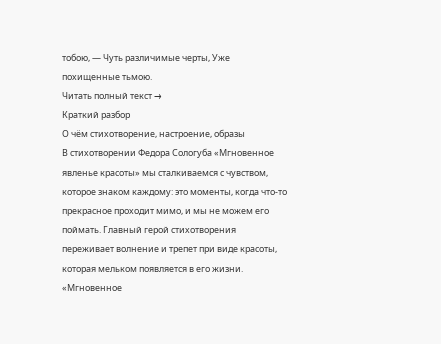тобою, — Чуть различимые черты, Уже похищенные тьмою.
Читать полный текст →
Краткий разбор
О чём стихотворение, настроение, образы
В стихотворении Федора Сологуба «Мгновенное явленье красоты» мы сталкиваемся с чувством, которое знаком каждому: это моменты, когда что-то прекрасное проходит мимо, и мы не можем его поймать. Главный герой стихотворения переживает волнение и трепет при виде красоты, которая мельком появляется в его жизни.
«Мгновенное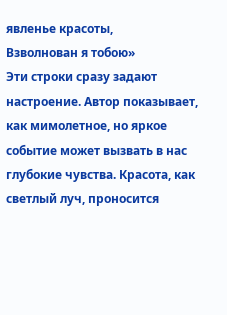явленье красоты,
Взволнован я тобою»
Эти строки сразу задают настроение. Автор показывает, как мимолетное, но яркое событие может вызвать в нас глубокие чувства. Красота, как светлый луч, проносится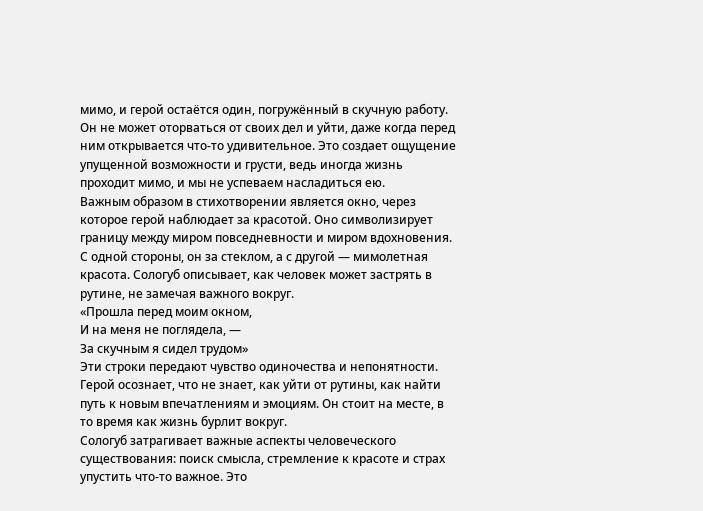мимо, и герой остаётся один, погружённый в скучную работу. Он не может оторваться от своих дел и уйти, даже когда перед ним открывается что-то удивительное. Это создает ощущение упущенной возможности и грусти, ведь иногда жизнь проходит мимо, и мы не успеваем насладиться ею.
Важным образом в стихотворении является окно, через которое герой наблюдает за красотой. Оно символизирует границу между миром повседневности и миром вдохновения. С одной стороны, он за стеклом, а с другой — мимолетная красота. Сологуб описывает, как человек может застрять в рутине, не замечая важного вокруг.
«Прошла перед моим окном,
И на меня не поглядела, —
За скучным я сидел трудом»
Эти строки передают чувство одиночества и непонятности. Герой осознает, что не знает, как уйти от рутины, как найти путь к новым впечатлениям и эмоциям. Он стоит на месте, в то время как жизнь бурлит вокруг.
Сологуб затрагивает важные аспекты человеческого существования: поиск смысла, стремление к красоте и страх упустить что-то важное. Это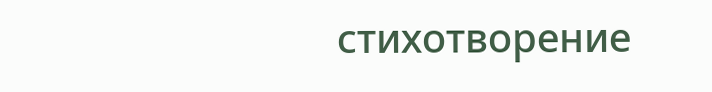стихотворение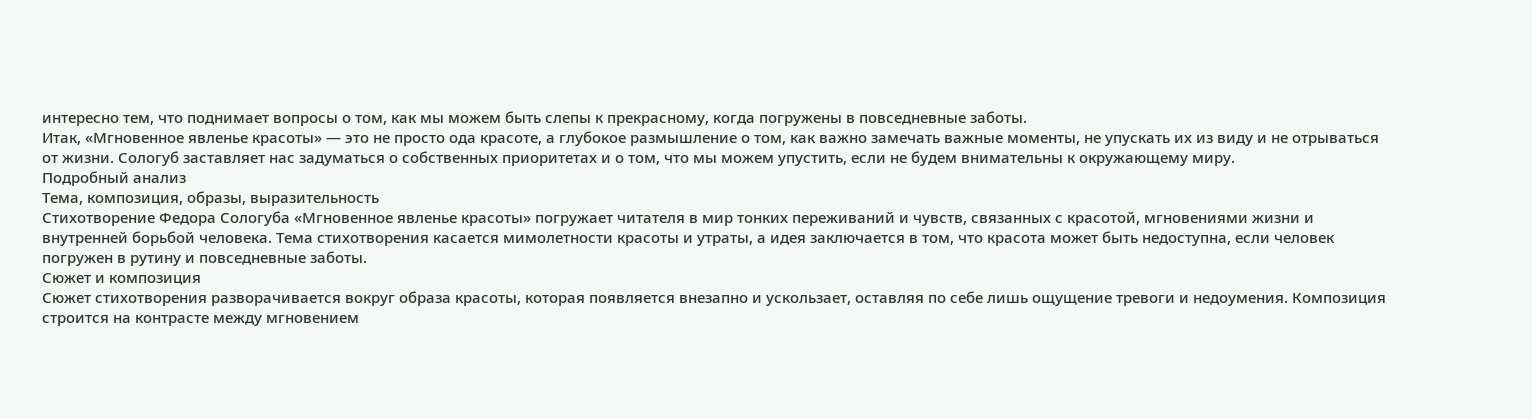интересно тем, что поднимает вопросы о том, как мы можем быть слепы к прекрасному, когда погружены в повседневные заботы.
Итак, «Мгновенное явленье красоты» — это не просто ода красоте, а глубокое размышление о том, как важно замечать важные моменты, не упускать их из виду и не отрываться от жизни. Сологуб заставляет нас задуматься о собственных приоритетах и о том, что мы можем упустить, если не будем внимательны к окружающему миру.
Подробный анализ
Тема, композиция, образы, выразительность
Стихотворение Федора Сологуба «Мгновенное явленье красоты» погружает читателя в мир тонких переживаний и чувств, связанных с красотой, мгновениями жизни и внутренней борьбой человека. Тема стихотворения касается мимолетности красоты и утраты, а идея заключается в том, что красота может быть недоступна, если человек погружен в рутину и повседневные заботы.
Сюжет и композиция
Сюжет стихотворения разворачивается вокруг образа красоты, которая появляется внезапно и ускользает, оставляя по себе лишь ощущение тревоги и недоумения. Композиция строится на контрасте между мгновением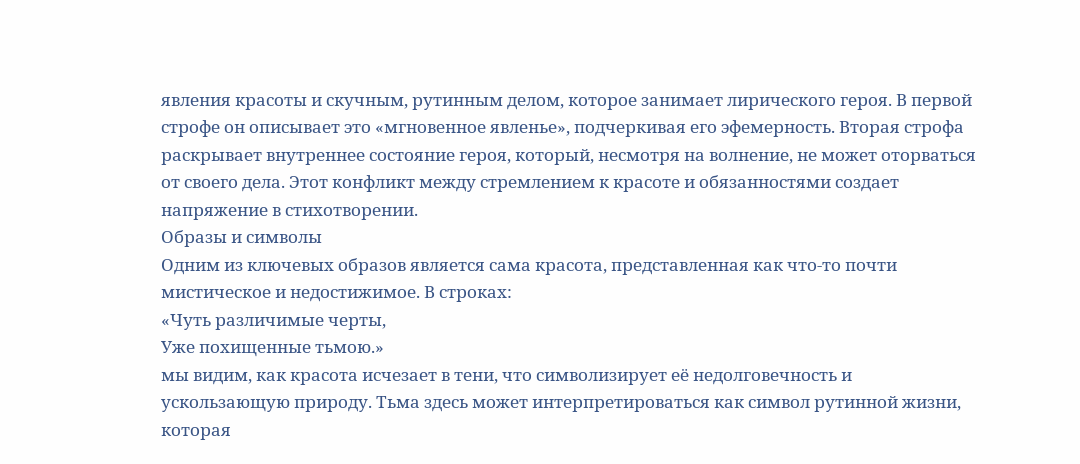явления красоты и скучным, рутинным делом, которое занимает лирического героя. В первой строфе он описывает это «мгновенное явленье», подчеркивая его эфемерность. Вторая строфа раскрывает внутреннее состояние героя, который, несмотря на волнение, не может оторваться от своего дела. Этот конфликт между стремлением к красоте и обязанностями создает напряжение в стихотворении.
Образы и символы
Одним из ключевых образов является сама красота, представленная как что-то почти мистическое и недостижимое. В строках:
«Чуть различимые черты,
Уже похищенные тьмою.»
мы видим, как красота исчезает в тени, что символизирует её недолговечность и ускользающую природу. Тьма здесь может интерпретироваться как символ рутинной жизни, которая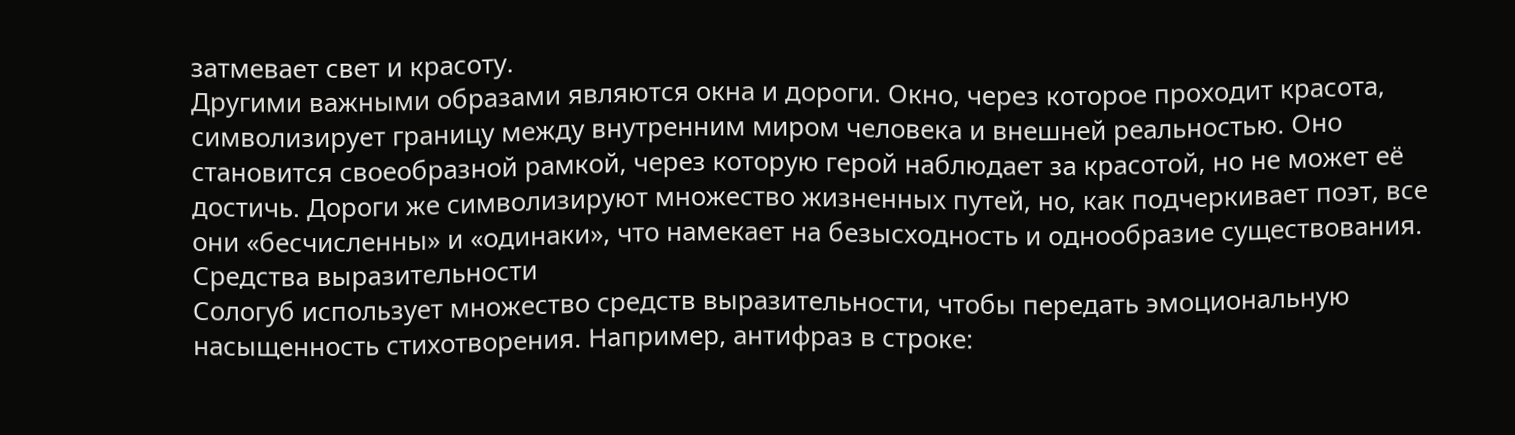затмевает свет и красоту.
Другими важными образами являются окна и дороги. Окно, через которое проходит красота, символизирует границу между внутренним миром человека и внешней реальностью. Оно становится своеобразной рамкой, через которую герой наблюдает за красотой, но не может её достичь. Дороги же символизируют множество жизненных путей, но, как подчеркивает поэт, все они «бесчисленны» и «одинаки», что намекает на безысходность и однообразие существования.
Средства выразительности
Сологуб использует множество средств выразительности, чтобы передать эмоциональную насыщенность стихотворения. Например, антифраз в строке: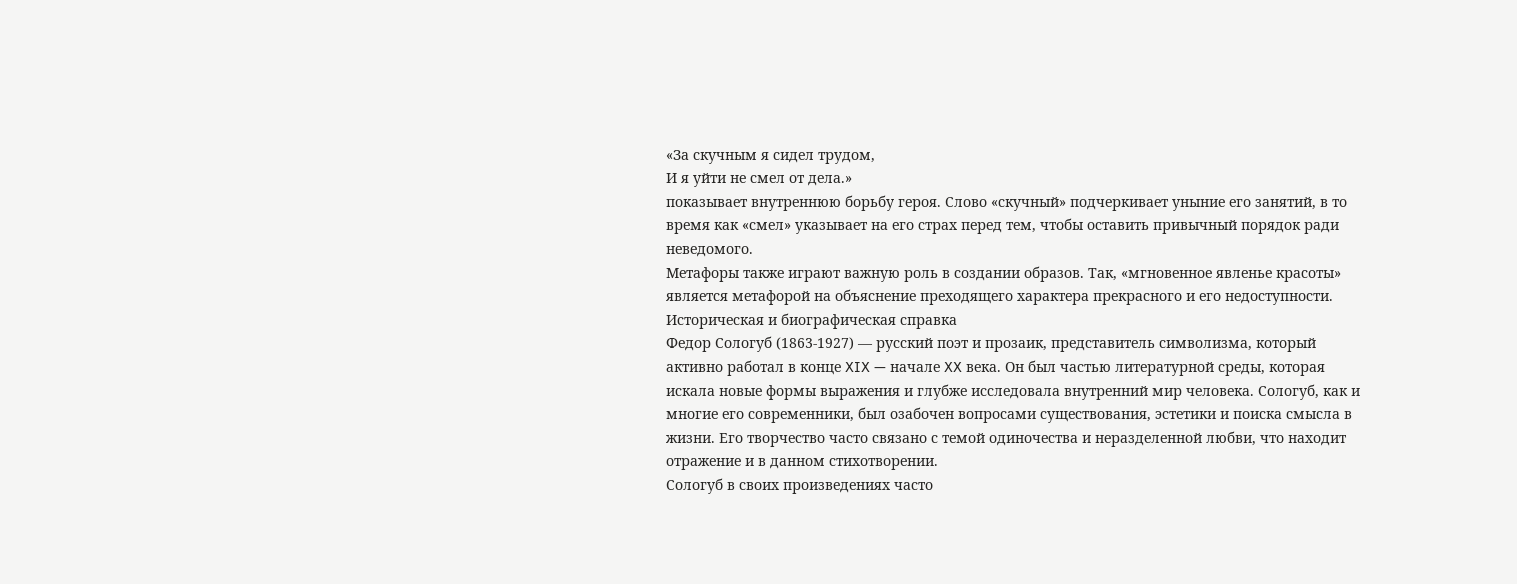«За скучным я сидел трудом,
И я уйти не смел от дела.»
показывает внутреннюю борьбу героя. Слово «скучный» подчеркивает уныние его занятий, в то время как «смел» указывает на его страх перед тем, чтобы оставить привычный порядок ради неведомого.
Метафоры также играют важную роль в создании образов. Так, «мгновенное явленье красоты» является метафорой на объяснение преходящего характера прекрасного и его недоступности.
Историческая и биографическая справка
Федор Сологуб (1863-1927) — русский поэт и прозаик, представитель символизма, который активно работал в конце XIX — начале XX века. Он был частью литературной среды, которая искала новые формы выражения и глубже исследовала внутренний мир человека. Сологуб, как и многие его современники, был озабочен вопросами существования, эстетики и поиска смысла в жизни. Его творчество часто связано с темой одиночества и неразделенной любви, что находит отражение и в данном стихотворении.
Сологуб в своих произведениях часто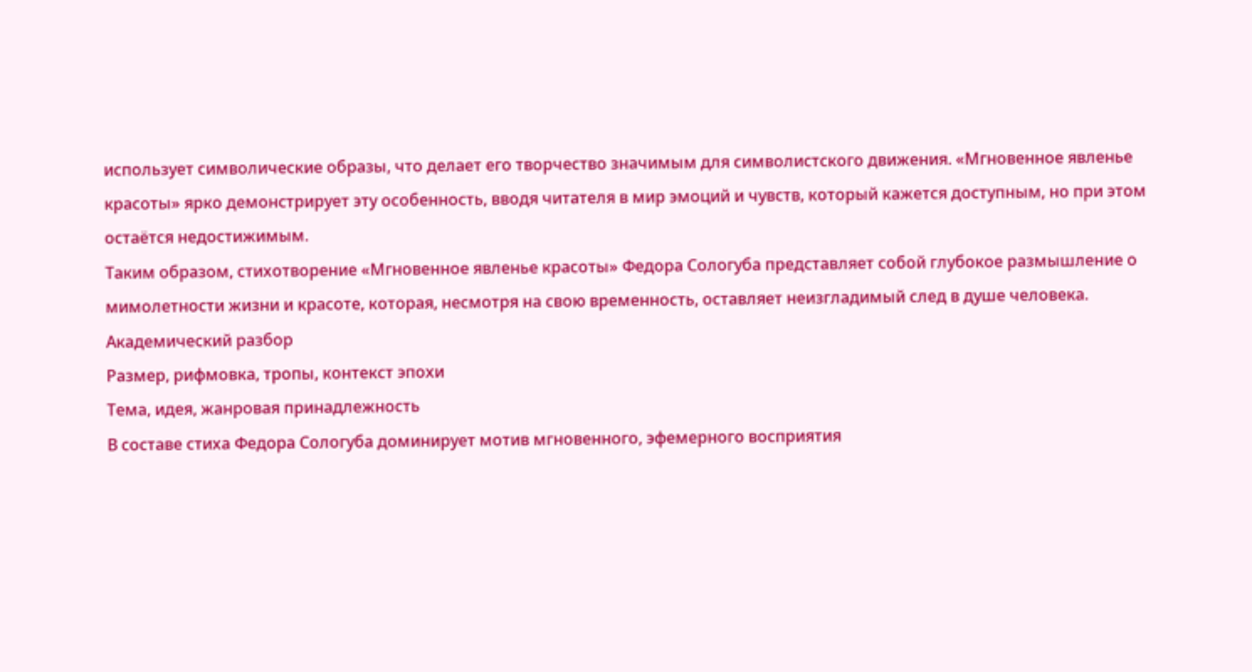использует символические образы, что делает его творчество значимым для символистского движения. «Мгновенное явленье красоты» ярко демонстрирует эту особенность, вводя читателя в мир эмоций и чувств, который кажется доступным, но при этом остаётся недостижимым.
Таким образом, стихотворение «Мгновенное явленье красоты» Федора Сологуба представляет собой глубокое размышление о мимолетности жизни и красоте, которая, несмотря на свою временность, оставляет неизгладимый след в душе человека.
Академический разбор
Размер, рифмовка, тропы, контекст эпохи
Тема, идея, жанровая принадлежность
В составе стиха Федора Сологуба доминирует мотив мгновенного, эфемерного восприятия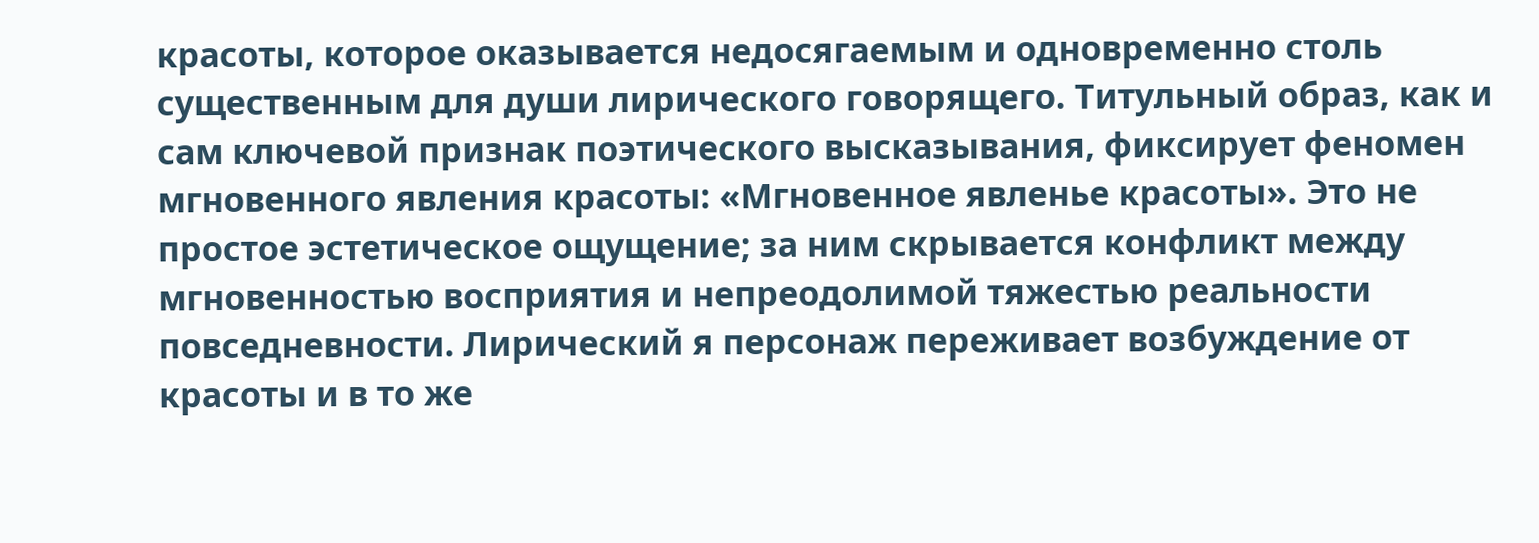красоты, которое оказывается недосягаемым и одновременно столь существенным для души лирического говорящего. Титульный образ, как и сам ключевой признак поэтического высказывания, фиксирует феномен мгновенного явления красоты: «Мгновенное явленье красоты». Это не простое эстетическое ощущение; за ним скрывается конфликт между мгновенностью восприятия и непреодолимой тяжестью реальности повседневности. Лирический я персонаж переживает возбуждение от красоты и в то же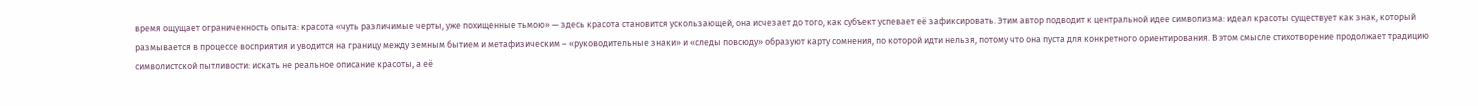время ощущает ограниченность опыта: красота «чуть различимые черты, уже похищенные тьмою» — здесь красота становится ускользающей, она исчезает до того, как субъект успевает её зафиксировать. Этим автор подводит к центральной идее символизма: идеал красоты существует как знак, который размывается в процессе восприятия и уводится на границу между земным бытием и метафизическим – «руководительные знаки» и «следы повсюду» образуют карту сомнения, по которой идти нельзя, потому что она пуста для конкретного ориентирования. В этом смысле стихотворение продолжает традицию символистской пытливости: искать не реальное описание красоты, а её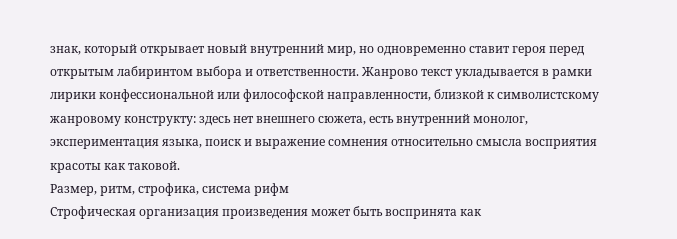знак, который открывает новый внутренний мир, но одновременно ставит героя перед открытым лабиринтом выбора и ответственности. Жанрово текст укладывается в рамки лирики конфессиональной или философской направленности, близкой к символистскому жанровому конструкту: здесь нет внешнего сюжета, есть внутренний монолог, экспериментация языка, поиск и выражение сомнения относительно смысла восприятия красоты как таковой.
Размер, ритм, строфика, система рифм
Строфическая организация произведения может быть воспринята как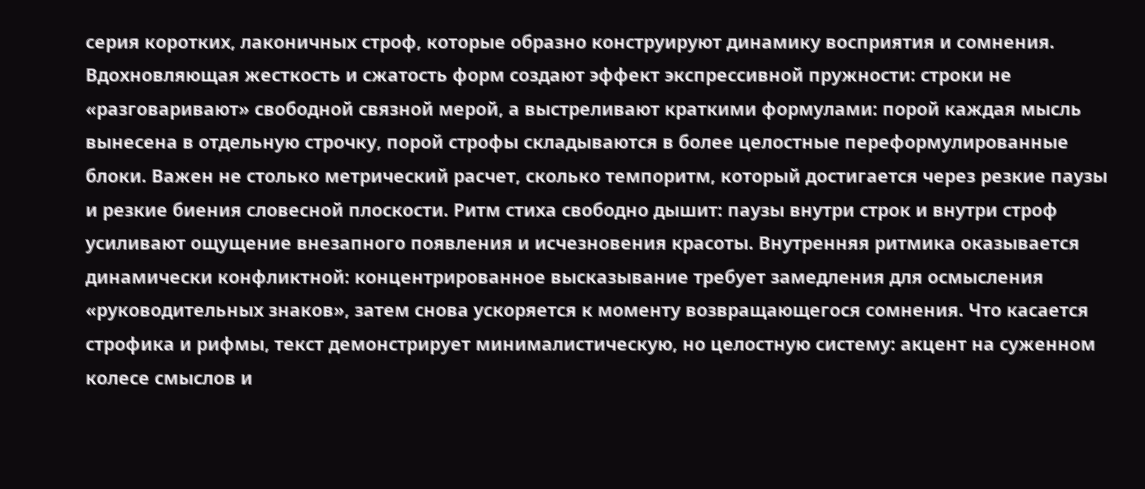серия коротких, лаконичных строф, которые образно конструируют динамику восприятия и сомнения. Вдохновляющая жесткость и сжатость форм создают эффект экспрессивной пружности: строки не «разговаривают» свободной связной мерой, а выстреливают краткими формулами: порой каждая мысль вынесена в отдельную строчку, порой строфы складываются в более целостные переформулированные блоки. Важен не столько метрический расчет, сколько темпоритм, который достигается через резкие паузы и резкие биения словесной плоскости. Ритм стиха свободно дышит: паузы внутри строк и внутри строф усиливают ощущение внезапного появления и исчезновения красоты. Внутренняя ритмика оказывается динамически конфликтной: концентрированное высказывание требует замедления для осмысления «руководительных знаков», затем снова ускоряется к моменту возвращающегося сомнения. Что касается строфика и рифмы, текст демонстрирует минималистическую, но целостную систему: акцент на суженном колесе смыслов и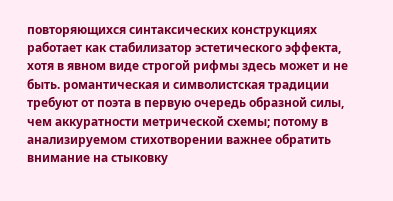повторяющихся синтаксических конструкциях работает как стабилизатор эстетического эффекта, хотя в явном виде строгой рифмы здесь может и не быть. романтическая и символистская традиции требуют от поэта в первую очередь образной силы, чем аккуратности метрической схемы; потому в анализируемом стихотворении важнее обратить внимание на стыковку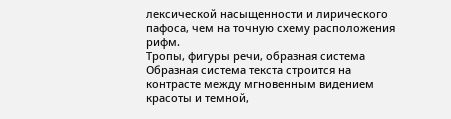лексической насыщенности и лирического пафоса, чем на точную схему расположения рифм.
Тропы, фигуры речи, образная система
Образная система текста строится на контрасте между мгновенным видением красоты и темной,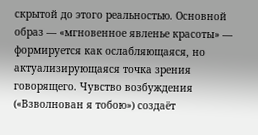скрытой до этого реальностью. Основной образ — «мгновенное явленье красоты» — формируется как ослабляющаяся, но актуализирующаяся точка зрения говорящего. Чувство возбуждения («Взволнован я тобою») создаёт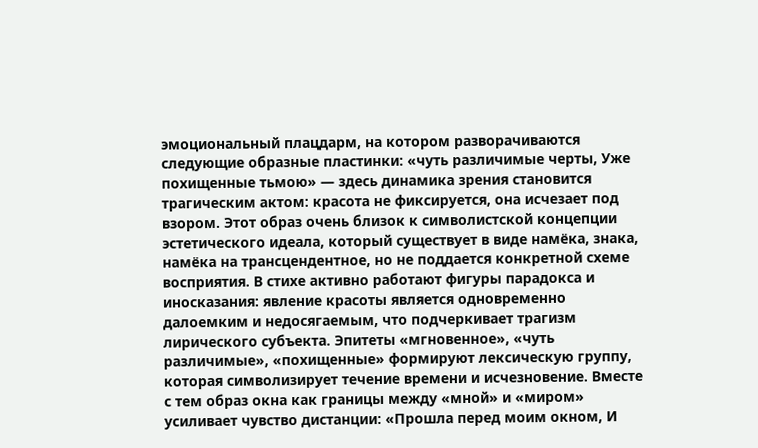эмоциональный плацдарм, на котором разворачиваются следующие образные пластинки: «чуть различимые черты, Уже похищенные тьмою» — здесь динамика зрения становится трагическим актом: красота не фиксируется, она исчезает под взором. Этот образ очень близок к символистской концепции эстетического идеала, который существует в виде намёка, знака, намёка на трансцендентное, но не поддается конкретной схеме восприятия. В стихе активно работают фигуры парадокса и иносказания: явление красоты является одновременно далоемким и недосягаемым, что подчеркивает трагизм лирического субъекта. Эпитеты «мгновенное», «чуть различимые», «похищенные» формируют лексическую группу, которая символизирует течение времени и исчезновение. Вместе с тем образ окна как границы между «мной» и «миром» усиливает чувство дистанции: «Прошла перед моим окном, И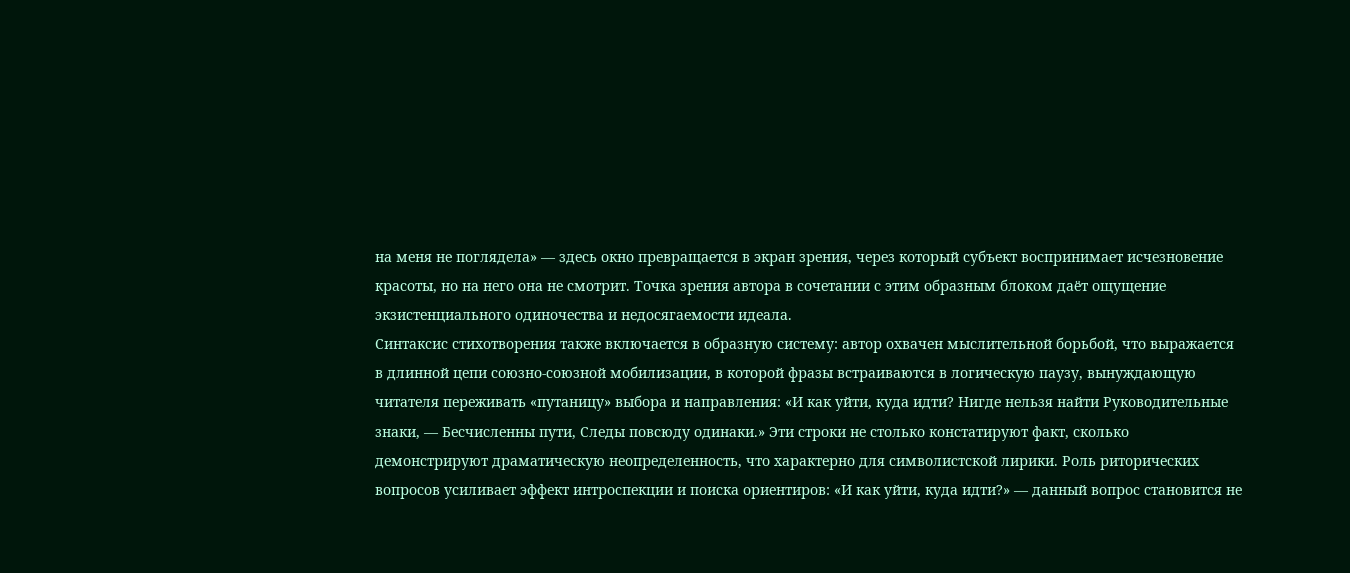на меня не поглядела» — здесь окно превращается в экран зрения, через который субъект воспринимает исчезновение красоты, но на него она не смотрит. Точка зрения автора в сочетании с этим образным блоком даёт ощущение экзистенциального одиночества и недосягаемости идеала.
Синтаксис стихотворения также включается в образную систему: автор охвачен мыслительной борьбой, что выражается в длинной цепи союзно-союзной мобилизации, в которой фразы встраиваются в логическую паузу, вынуждающую читателя переживать «путаницу» выбора и направления: «И как уйти, куда идти? Нигде нельзя найти Руководительные знаки, — Бесчисленны пути, Следы повсюду одинаки.» Эти строки не столько констатируют факт, сколько демонстрируют драматическую неопределенность, что характерно для символистской лирики. Роль риторических вопросов усиливает эффект интроспекции и поиска ориентиров: «И как уйти, куда идти?» — данный вопрос становится не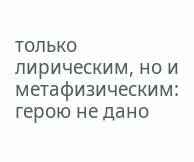только лирическим, но и метафизическим: герою не дано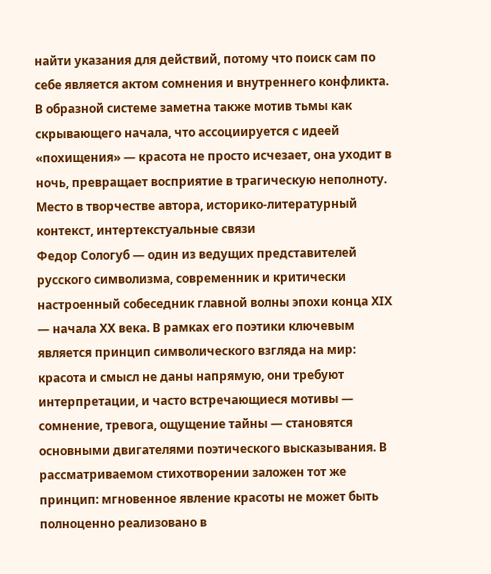найти указания для действий, потому что поиск сам по себе является актом сомнения и внутреннего конфликта. В образной системе заметна также мотив тьмы как скрывающего начала, что ассоциируется с идеей «похищения» — красота не просто исчезает, она уходит в ночь, превращает восприятие в трагическую неполноту.
Место в творчестве автора, историко-литературный контекст, интертекстуальные связи
Федор Сологуб — один из ведущих представителей русского символизма, современник и критически настроенный собеседник главной волны эпохи конца XIX — начала XX века. В рамках его поэтики ключевым является принцип символического взгляда на мир: красота и смысл не даны напрямую, они требуют интерпретации, и часто встречающиеся мотивы — сомнение, тревога, ощущение тайны — становятся основными двигателями поэтического высказывания. В рассматриваемом стихотворении заложен тот же принцип: мгновенное явление красоты не может быть полноценно реализовано в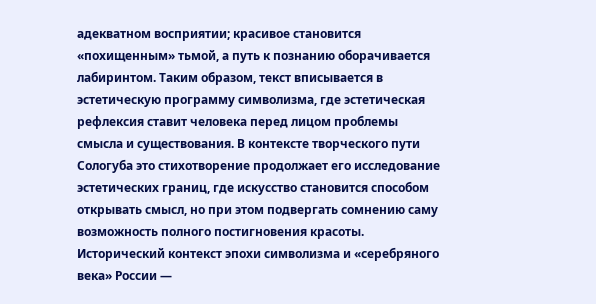адекватном восприятии; красивое становится «похищенным» тьмой, а путь к познанию оборачивается лабиринтом. Таким образом, текст вписывается в эстетическую программу символизма, где эстетическая рефлексия ставит человека перед лицом проблемы смысла и существования. В контексте творческого пути Сологуба это стихотворение продолжает его исследование эстетических границ, где искусство становится способом открывать смысл, но при этом подвергать сомнению саму возможность полного постигновения красоты.
Исторический контекст эпохи символизма и «серебряного века» России —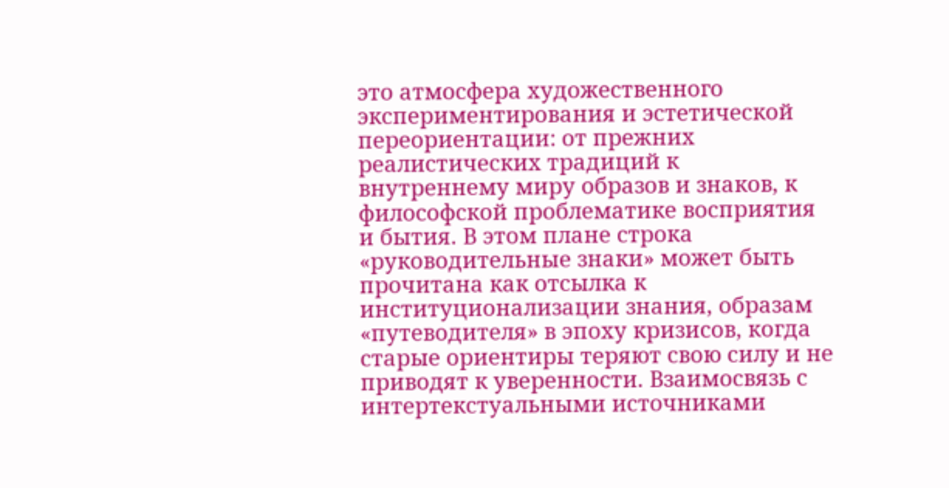это атмосфера художественного экспериментирования и эстетической переориентации: от прежних реалистических традиций к внутреннему миру образов и знаков, к философской проблематике восприятия и бытия. В этом плане строка «руководительные знаки» может быть прочитана как отсылка к институционализации знания, образам «путеводителя» в эпоху кризисов, когда старые ориентиры теряют свою силу и не приводят к уверенности. Взаимосвязь с интертекстуальными источниками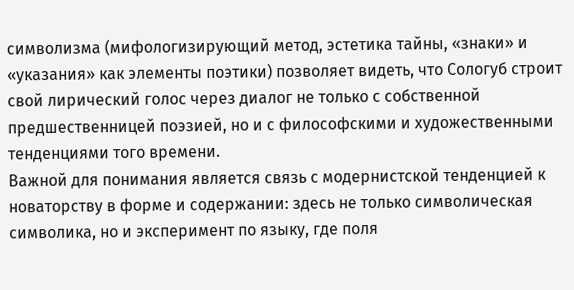символизма (мифологизирующий метод, эстетика тайны, «знаки» и «указания» как элементы поэтики) позволяет видеть, что Сологуб строит свой лирический голос через диалог не только с собственной предшественницей поэзией, но и с философскими и художественными тенденциями того времени.
Важной для понимания является связь с модернистской тенденцией к новаторству в форме и содержании: здесь не только символическая символика, но и эксперимент по языку, где поля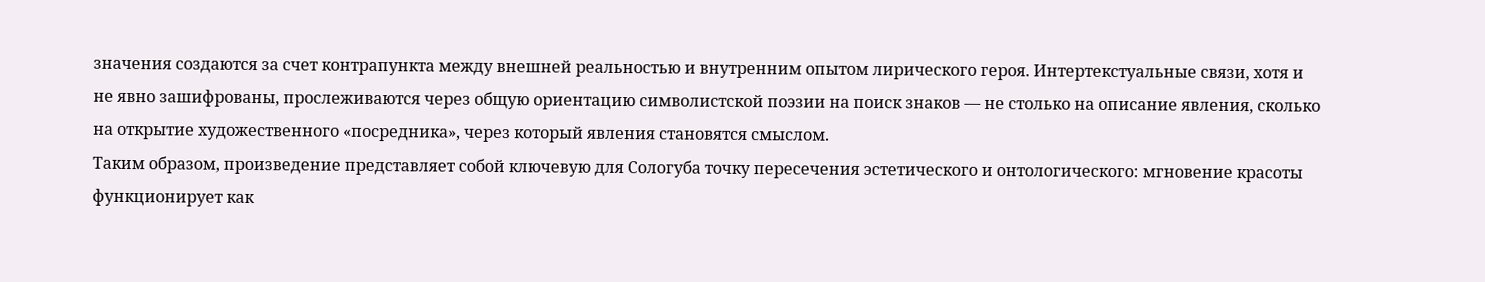значения создаются за счет контрапункта между внешней реальностью и внутренним опытом лирического героя. Интертекстуальные связи, хотя и не явно зашифрованы, прослеживаются через общую ориентацию символистской поэзии на поиск знаков — не столько на описание явления, сколько на открытие художественного «посредника», через который явления становятся смыслом.
Таким образом, произведение представляет собой ключевую для Сологуба точку пересечения эстетического и онтологического: мгновение красоты функционирует как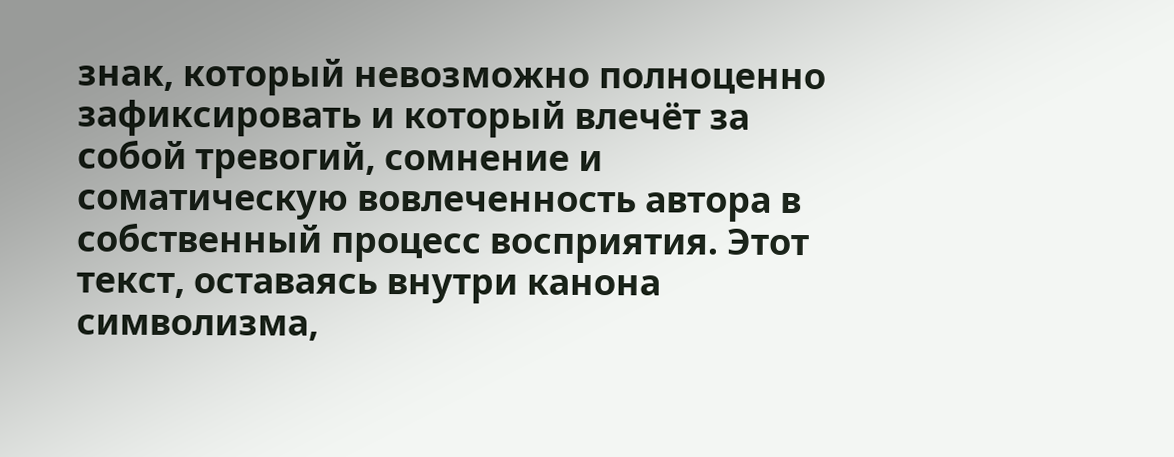знак, который невозможно полноценно зафиксировать и который влечёт за собой тревогий, сомнение и соматическую вовлеченность автора в собственный процесс восприятия. Этот текст, оставаясь внутри канона символизма,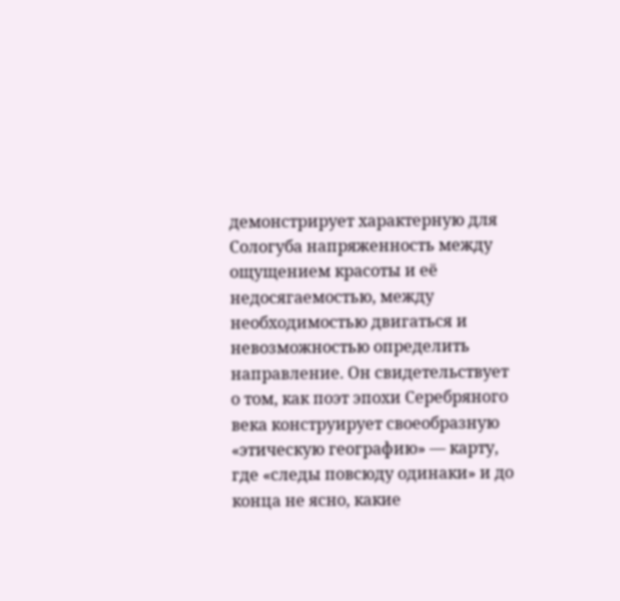демонстрирует характерную для Сологуба напряженность между ощущением красоты и её недосягаемостью, между необходимостью двигаться и невозможностью определить направление. Он свидетельствует о том, как поэт эпохи Серебряного века конструирует своеобразную «этическую географию» — карту, где «следы повсюду одинаки» и до конца не ясно, какие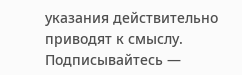указания действительно приводят к смыслу.
Подписывайтесь —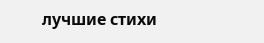лучшие стихи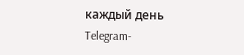каждый день
Telegram-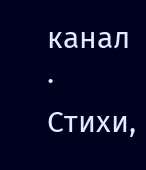канал · Стихи,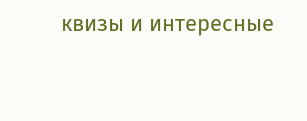квизы и интересные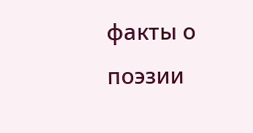факты о поэзии